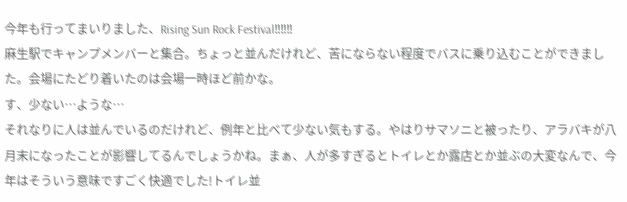今年も行ってまいりました、Rising Sun Rock Festival‼‼‼
麻生駅でキャンプメンバーと集合。ちょっと並んだけれど、苦にならない程度でバスに乗り込むことができました。会場にたどり着いたのは会場一時ほど前かな。
す、少ない…ような…
それなりに人は並んでいるのだけれど、例年と比べて少ない気もする。やはりサマソニと被ったり、アラバキが八月末になったことが影響してるんでしょうかね。まぁ、人が多すぎるとトイレとか露店とか並ぶの大変なんで、今年はそういう意味ですごく快適でした!トイレ並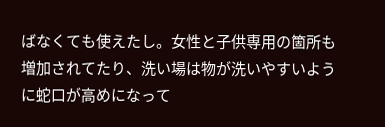ばなくても使えたし。女性と子供専用の箇所も増加されてたり、洗い場は物が洗いやすいように蛇口が高めになって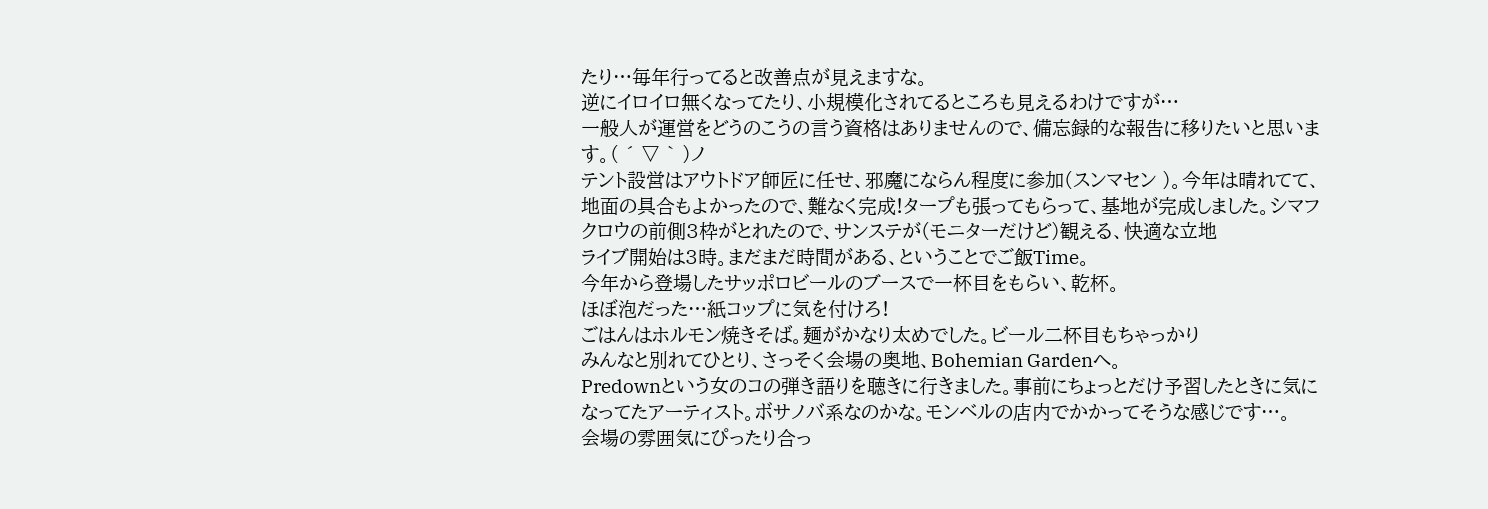たり…毎年行ってると改善点が見えますな。
逆にイロイロ無くなってたり、小規模化されてるところも見えるわけですが…
一般人が運営をどうのこうの言う資格はありませんので、備忘録的な報告に移りたいと思います。( ´ ▽ ` )ノ
テント設営はアウトドア師匠に任せ、邪魔にならん程度に参加(スンマセン )。今年は晴れてて、地面の具合もよかったので、難なく完成!タープも張ってもらって、基地が完成しました。シマフクロウの前側3枠がとれたので、サンステが(モニターだけど)観える、快適な立地
ライブ開始は3時。まだまだ時間がある、ということでご飯Time。
今年から登場したサッポロビールのブースで一杯目をもらい、乾杯。
ほぼ泡だった…紙コップに気を付けろ!
ごはんはホルモン焼きそば。麺がかなり太めでした。ビール二杯目もちゃっかり
みんなと別れてひとり、さっそく会場の奥地、Bohemian Gardenへ。
Predownという女のコの弾き語りを聴きに行きました。事前にちょっとだけ予習したときに気になってたアーティスト。ボサノバ系なのかな。モンベルの店内でかかってそうな感じです…。
会場の雰囲気にぴったり合っ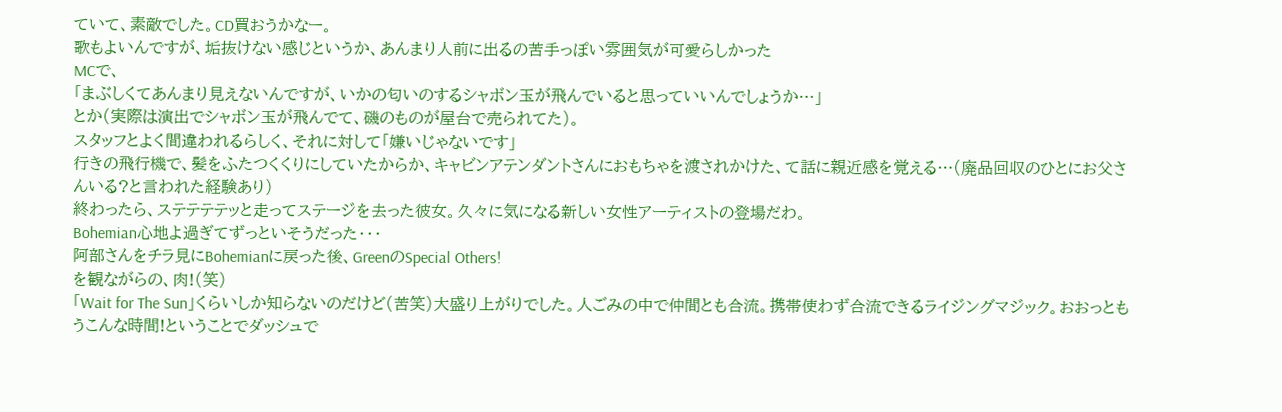ていて、素敵でした。CD買おうかなー。
歌もよいんですが、垢抜けない感じというか、あんまり人前に出るの苦手っぽい雰囲気が可愛らしかった
MCで、
「まぶしくてあんまり見えないんですが、いかの匂いのするシャボン玉が飛んでいると思っていいんでしょうか…」
とか(実際は演出でシャボン玉が飛んでて、磯のものが屋台で売られてた)。
スタッフとよく間違われるらしく、それに対して「嫌いじゃないです」
行きの飛行機で、髪をふたつくくりにしていたからか、キャビンアテンダントさんにおもちゃを渡されかけた、て話に親近感を覚える…(廃品回収のひとにお父さんいる?と言われた経験あり)
終わったら、ステテテテッと走ってステージを去った彼女。久々に気になる新しい女性アーティストの登場だわ。
Bohemian心地よ過ぎてずっといそうだった・・・
阿部さんをチラ見にBohemianに戻った後、GreenのSpecial Others!
を観ながらの、肉!(笑)
「Wait for The Sun」くらいしか知らないのだけど(苦笑)大盛り上がりでした。人ごみの中で仲間とも合流。携帯使わず合流できるライジングマジック。おおっともうこんな時間!ということでダッシュで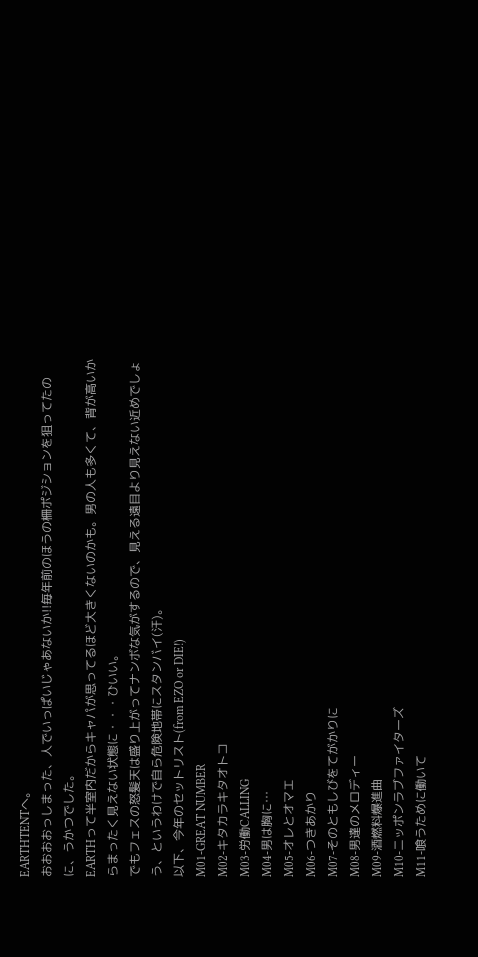EARTHTENTへ。
おおおおっしまった、人でいっぱいじゃあないか!!毎年前のほうの柵ポジションを狙ってたのに、うかつでした。
EARTHって半室内だからキャパが思ってるほど大きくないのかも。男の人も多くて、背が高いからまったく見えない状態に・・・ひいい。
でもフェスの怒髪天は盛り上がってナンボな気がするので、見える遠目より見えない近めでしょう、というわけで自ら危険地帯にスタンバイ(汗)。
以下、今年のセットリスト(from EZO or DIE!)
M01-GREAT NUMBER
M02-キタカラキタオトコ
M03-労働CALLING
M04-男は胸に…
M05-オレとオマエ
M06-つきあかり
M07-そのともしびをてがかりに
M08-男達のメロディー
M09-酒燃料爆進曲
M10-ニッポンラブファイターズ
M11-喰うために働いて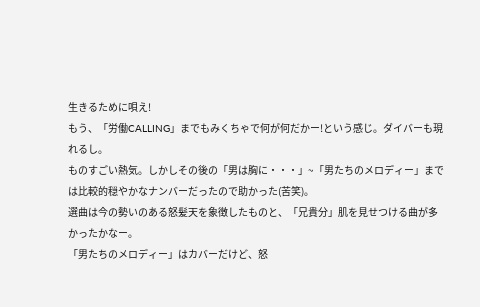生きるために唄え!
もう、「労働CALLING」までもみくちゃで何が何だかー!という感じ。ダイバーも現れるし。
ものすごい熱気。しかしその後の「男は胸に・・・」~「男たちのメロディー」までは比較的穏やかなナンバーだったので助かった(苦笑)。
選曲は今の勢いのある怒髪天を象徴したものと、「兄貴分」肌を見せつける曲が多かったかなー。
「男たちのメロディー」はカバーだけど、怒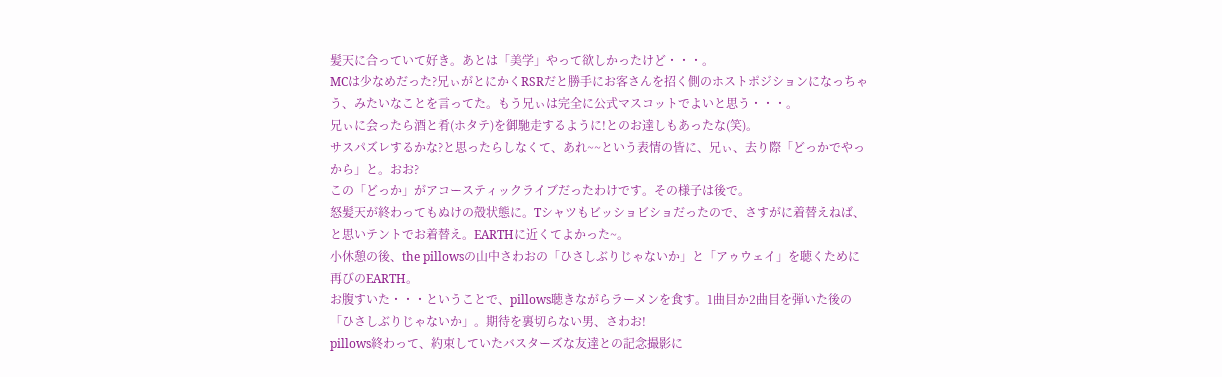髪天に合っていて好き。あとは「美学」やって欲しかったけど・・・。
MCは少なめだった?兄ぃがとにかくRSRだと勝手にお客さんを招く側のホストポジションになっちゃう、みたいなことを言ってた。もう兄ぃは完全に公式マスコットでよいと思う・・・。
兄ぃに会ったら酒と肴(ホタテ)を御馳走するように!とのお達しもあったな(笑)。
サスパズレするかな?と思ったらしなくて、あれ~~という表情の皆に、兄ぃ、去り際「どっかでやっから」と。おお?
この「どっか」がアコースティックライブだったわけです。その様子は後で。
怒髪天が終わってもぬけの殻状態に。Tシャツもビッショビショだったので、さすがに着替えねば、と思いテントでお着替え。EARTHに近くてよかった~。
小休憩の後、the pillowsの山中さわおの「ひさしぶりじゃないか」と「アゥウェイ」を聴くために再びのEARTH。
お腹すいた・・・ということで、pillows聴きながらラーメンを食す。1曲目か2曲目を弾いた後の「ひさしぶりじゃないか」。期待を裏切らない男、さわお!
pillows終わって、約束していたバスターズな友達との記念撮影に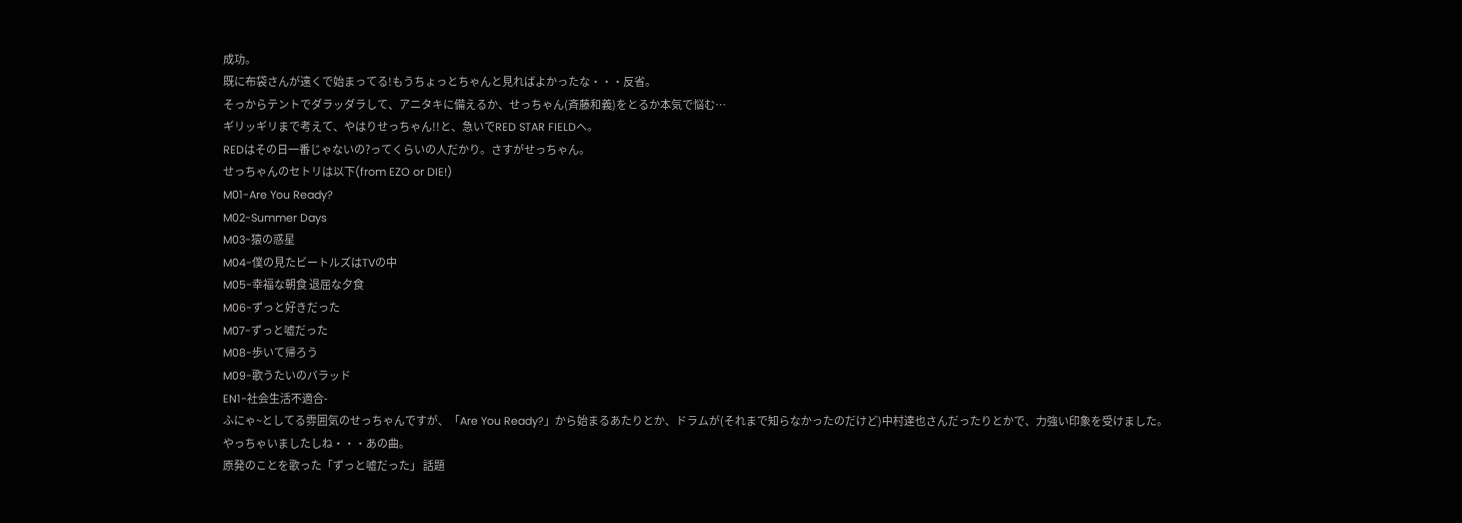成功。
既に布袋さんが遠くで始まってる!もうちょっとちゃんと見ればよかったな・・・反省。
そっからテントでダラッダラして、アニタキに備えるか、せっちゃん(斉藤和義)をとるか本気で悩む…
ギリッギリまで考えて、やはりせっちゃん!!と、急いでRED STAR FIELDへ。
REDはその日一番じゃないの?ってくらいの人だかり。さすがせっちゃん。
せっちゃんのセトリは以下(from EZO or DIE!)
M01-Are You Ready?
M02-Summer Days
M03-猿の惑星
M04-僕の見たビートルズはTVの中
M05-幸福な朝食 退屈な夕食
M06-ずっと好きだった
M07-ずっと嘘だった
M08-歩いて帰ろう
M09-歌うたいのバラッド
EN1-社会生活不適合-
ふにゃ~としてる雰囲気のせっちゃんですが、「Are You Ready?」から始まるあたりとか、ドラムが(それまで知らなかったのだけど)中村達也さんだったりとかで、力強い印象を受けました。
やっちゃいましたしね・・・あの曲。
原発のことを歌った「ずっと嘘だった」 話題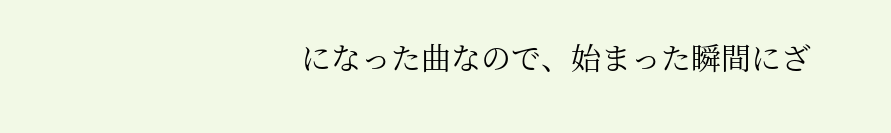になった曲なので、始まった瞬間にざ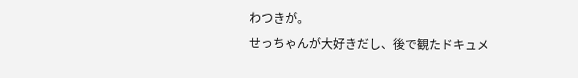わつきが。
せっちゃんが大好きだし、後で観たドキュメ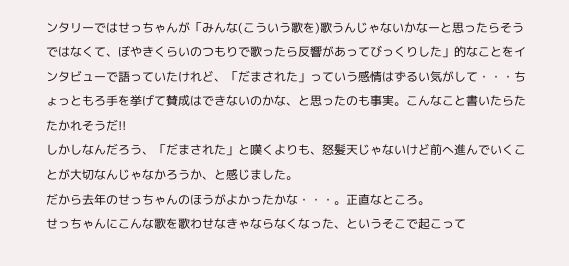ンタリーではせっちゃんが「みんな(こういう歌を)歌うんじゃないかなーと思ったらそうではなくて、ぼやきくらいのつもりで歌ったら反響があってびっくりした」的なことをインタビューで語っていたけれど、「だまされた」っていう感情はずるい気がして・・・ちょっともろ手を挙げて賛成はできないのかな、と思ったのも事実。こんなこと書いたらたたかれそうだ!!
しかしなんだろう、「だまされた」と嘆くよりも、怒髪天じゃないけど前へ進んでいくことが大切なんじゃなかろうか、と感じました。
だから去年のせっちゃんのほうがよかったかな・・・。正直なところ。
せっちゃんにこんな歌を歌わせなきゃならなくなった、というそこで起こって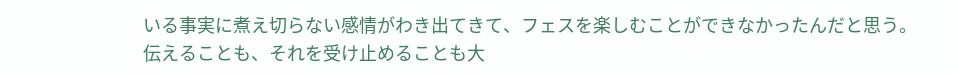いる事実に煮え切らない感情がわき出てきて、フェスを楽しむことができなかったんだと思う。
伝えることも、それを受け止めることも大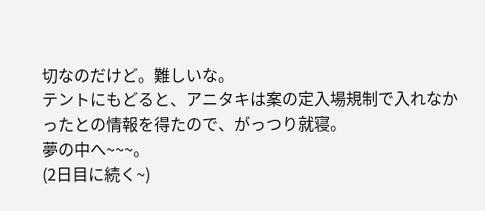切なのだけど。難しいな。
テントにもどると、アニタキは案の定入場規制で入れなかったとの情報を得たので、がっつり就寝。
夢の中へ~~~。
(2日目に続く~)